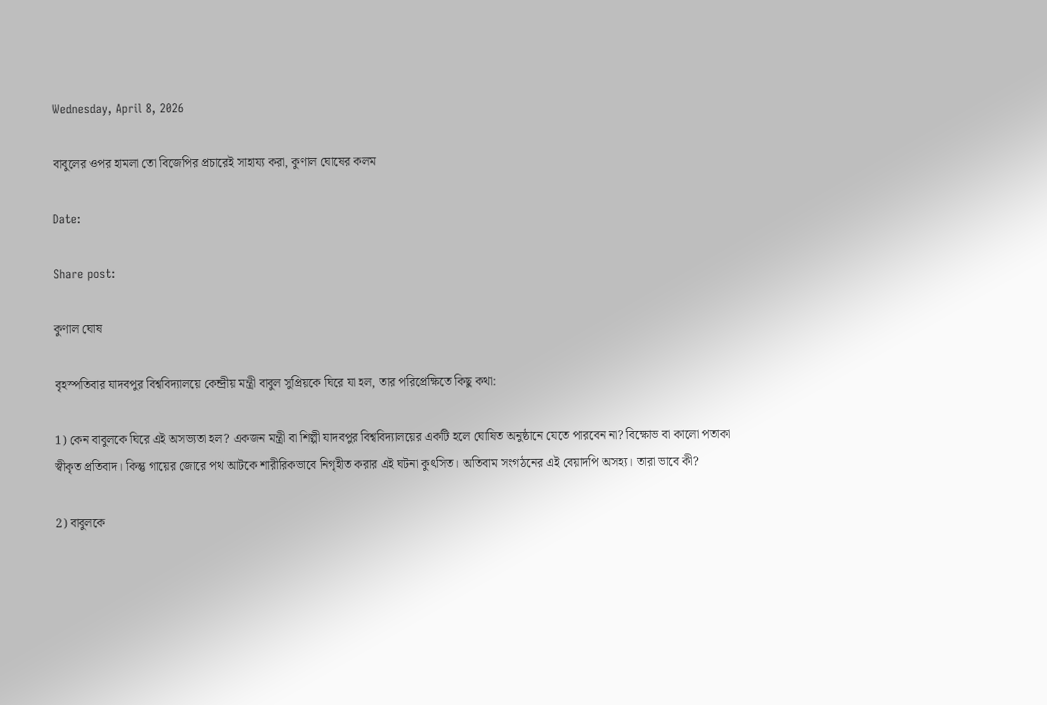Wednesday, April 8, 2026

বাবুলের ওপর হামলা তো বিজেপির প্রচারেই সাহায্য করা, কুণাল ঘোষের কলম

Date:

Share post:

কুণাল ঘোষ

বৃহস্পতিবার যাদবপুর বিশ্ববিদ্যালয়ে কেন্দ্রীয় মন্ত্রী বাবুল সুপ্রিয়কে ঘিরে যা হল, তার পরিপ্রেক্ষিতে কিছু কথা:

1) কেন বাবুলকে ঘিরে এই অসভ্যতা হল? একজন মন্ত্রী বা শিল্পী যাদবপুর বিশ্ববিদ্যালয়ের একটি হলে ঘোষিত অনুষ্ঠানে যেতে পারবেন না? বিক্ষোভ বা কালো পতাকা স্বীকৃত প্রতিবাদ। কিন্তু গায়ের জোরে পথ আটকে শারীরিকভাবে নিগৃহীত করার এই ঘটনা কুৎসিত। অতিবাম সংগঠনের এই বেয়াদপি অসহ্য। তারা ভাবে কী?

2) বাবুলকে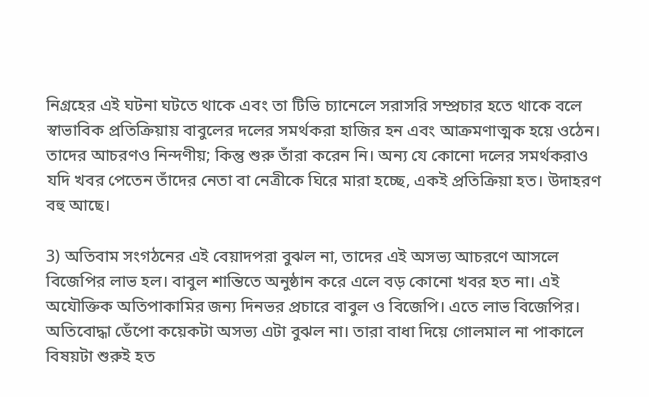নিগ্রহের এই ঘটনা ঘটতে থাকে এবং তা টিভি চ্যানেলে সরাসরি সম্প্রচার হতে থাকে বলে স্বাভাবিক প্রতিক্রিয়ায় বাবুলের দলের সমর্থকরা হাজির হন এবং আক্রমণাত্মক হয়ে ওঠেন। তাদের আচরণও নিন্দণীয়; কিন্তু শুরু তাঁরা করেন নি। অন্য যে কোনো দলের সমর্থকরাও যদি খবর পেতেন তাঁদের নেতা বা নেত্রীকে ঘিরে মারা হচ্ছে, একই প্রতিক্রিয়া হত। উদাহরণ বহু আছে।

3) অতিবাম সংগঠনের এই বেয়াদপরা বুঝল না, তাদের এই অসভ্য আচরণে আসলে বিজেপির লাভ হল। বাবুল শান্তিতে অনুষ্ঠান করে এলে বড় কোনো খবর হত না। এই অযৌক্তিক অতিপাকামির জন্য দিনভর প্রচারে বাবুল ও বিজেপি। এতে লাভ বিজেপির। অতিবোদ্ধা ডেঁপো কয়েকটা অসভ্য এটা বুঝল না। তারা বাধা দিয়ে গোলমাল না পাকালে বিষয়টা শুরুই হত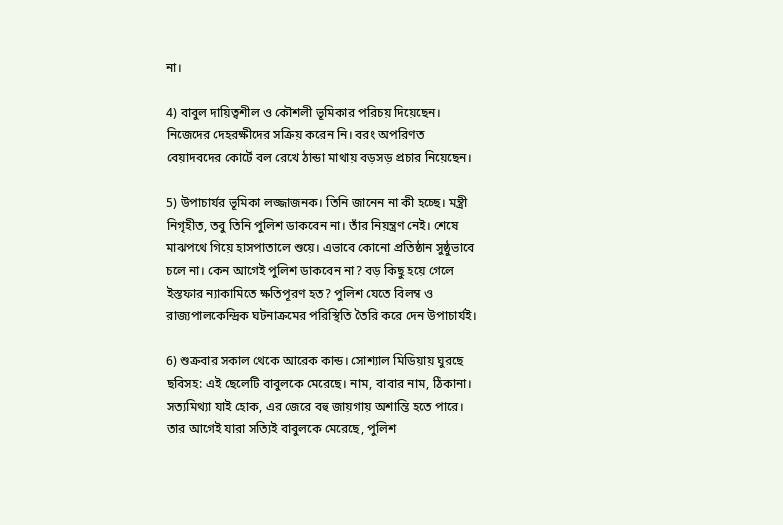না।

4) বাবুল দায়িত্বশীল ও কৌশলী ভূমিকার পরিচয় দিয়েছেন। নিজেদের দেহরক্ষীদের সক্রিয় করেন নি। বরং অপরিণত বেয়াদবদের কোর্টে বল রেখে ঠান্ডা মাথায় বড়সড় প্রচার নিয়েছেন।

5) উপাচার্যর ভূমিকা লজ্জাজনক। তিনি জানেন না কী হচ্ছে। মন্ত্রী নিগৃহীত, তবু তিনি পুলিশ ডাকবেন না। তাঁর নিয়ন্ত্রণ নেই। শেষে মাঝপথে গিয়ে হাসপাতালে শুয়ে। এভাবে কোনো প্রতিষ্ঠান সুষ্ঠুভাবে চলে না। কেন আগেই পুলিশ ডাকবেন না? বড় কিছু হয়ে গেলে ইস্তফার ন্যাকামিতে ক্ষতিপূরণ হত? পুলিশ যেতে বিলম্ব ও রাজ্যপালকেন্দ্রিক ঘটনাক্রমের পরিস্থিতি তৈরি করে দেন উপাচার্যই।

6) শুক্রবার সকাল থেকে আরেক কান্ড। সোশ্যাল মিডিয়ায় ঘুরছে ছবিসহ: এই ছেলেটি বাবুলকে মেরেছে। নাম, বাবার নাম, ঠিকানা। সত্যমিথ্যা যাই হোক, এর জেরে বহু জায়গায় অশান্তি হতে পারে। তার আগেই যারা সত্যিই বাবুলকে মেরেছে, পুলিশ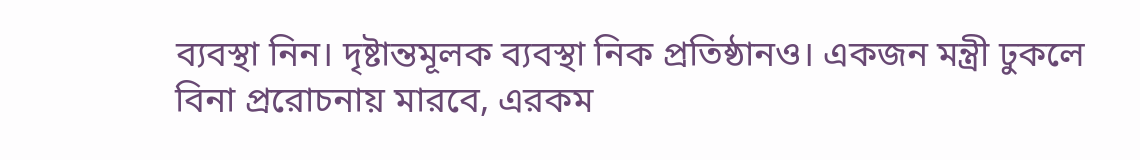ব্যবস্থা নিন। দৃষ্টান্তমূলক ব্যবস্থা নিক প্রতিষ্ঠানও। একজন মন্ত্রী ঢুকলে বিনা প্ররোচনায় মারবে, এরকম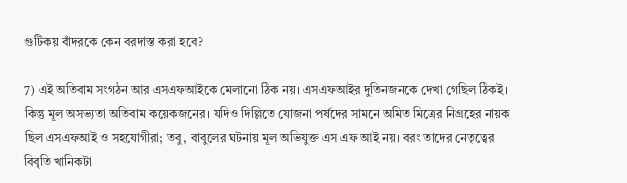গুটিকয় বাঁদরকে কেন বরদাস্ত করা হবে?

7) এই অতিবাম সংগঠন আর এসএফআইকে মেলানো ঠিক নয়। এসএফআইর দুতিনজনকে দেখা গেছিল ঠিকই। কিন্তু মূল অসভ্যতা অতিবাম কয়েকজনের। যদিও দিল্লিতে যোজনা পর্ষদের সামনে অমিত মিত্রের নিগ্রহের নায়ক ছিল এসএফআই ও সহযোগীরা; তবু, বাবুলের ঘটনায় মূল অভিযুক্ত এস এফ আই নয়। বরং তাদের নেতৃত্বের বিবৃতি খানিকটা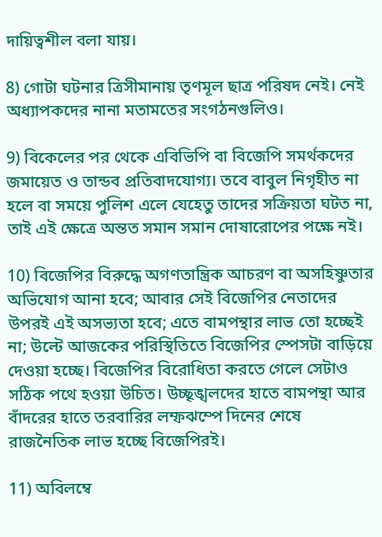দায়িত্বশীল বলা যায়।

8) গোটা ঘটনার ত্রিসীমানায় তৃণমূল ছাত্র পরিষদ নেই। নেই অধ্যাপকদের নানা মতামতের সংগঠনগুলিও।

9) বিকেলের পর থেকে এবিভিপি বা বিজেপি সমর্থকদের জমায়েত ও তান্ডব প্রতিবাদযোগ্য। তবে বাবুল নিগৃহীত না হলে বা সময়ে পুলিশ এলে যেহেতু তাদের সক্রিয়তা ঘটত না, তাই এই ক্ষেত্রে অন্তত সমান সমান দোষারোপের পক্ষে নই।

10) বিজেপির বিরুদ্ধে অগণতান্ত্রিক আচরণ বা অসহিষ্ণুতার অভিযোগ আনা হবে; আবার সেই বিজেপির নেতাদের উপরই এই অসভ্যতা হবে; এতে বামপন্থার লাভ তো হচ্ছেই না; উল্টে আজকের পরিস্থিতিতে বিজেপির স্পেসটা বাড়িয়ে দেওয়া হচ্ছে। বিজেপির বিরোধিতা করতে গেলে সেটাও সঠিক পথে হওয়া উচিত। উচ্ছৃঙ্খলদের হাতে বামপন্থা আর বাঁদরের হাতে তরবারির লম্ফঝম্পে দিনের শেষে রাজনৈতিক লাভ হচ্ছে বিজেপিরই।

11) অবিলম্বে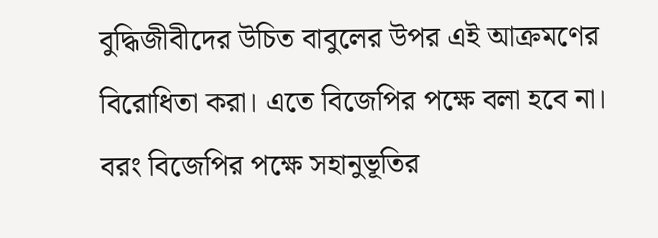বুদ্ধিজীবীদের উচিত বাবুলের উপর এই আক্রমণের বিরোধিতা করা। এতে বিজেপির পক্ষে বলা হবে না। বরং বিজেপির পক্ষে সহানুভূতির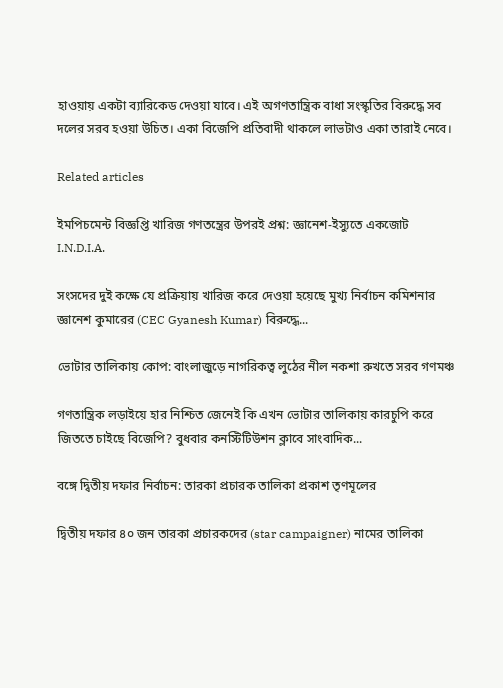হাওয়ায় একটা ব্যারিকেড দেওয়া যাবে। এই অগণতান্ত্রিক বাধা সংস্কৃতির বিরুদ্ধে সব দলের সরব হওয়া উচিত। একা বিজেপি প্রতিবাদী থাকলে লাভটাও একা তারাই নেবে।

Related articles

ইমপিচমেন্ট বিজ্ঞপ্তি খারিজ গণতন্ত্রের উপরই প্রশ্ন: জ্ঞানেশ-ইস্যুতে একজোট I.N.D.I.A.

সংসদের দুই কক্ষে যে প্রক্রিয়ায় খারিজ করে দেওয়া হয়েছে মুখ্য নির্বাচন কমিশনার জ্ঞানেশ কুমারের (CEC Gyanesh Kumar) বিরুদ্ধে...

ভোটার তালিকায় কোপ: বাংলাজুড়ে নাগরিকত্ব লুঠের নীল নকশা রুখতে সরব গণমঞ্চ

গণতান্ত্রিক লড়াইয়ে হার নিশ্চিত জেনেই কি এখন ভোটার তালিকায় কারচুপি করে জিততে চাইছে বিজেপি? বুধবার কনস্টিটিউশন ক্লাবে সাংবাদিক...

বঙ্গে দ্বিতীয় দফার নির্বাচন: তারকা প্রচারক তালিকা প্রকাশ তৃণমূলের

দ্বিতীয় দফার ৪০ জন তারকা প্রচারকদের (star campaigner) নামের তালিকা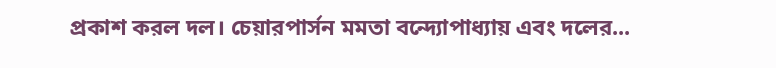প্রকাশ করল দল। চেয়ারপার্সন মমতা বন্দ্যোপাধ্যায় এবং দলের...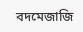বদমেজাজি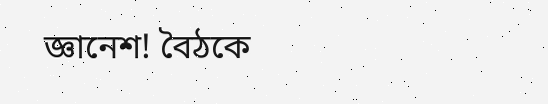জ্ঞানেশ! বৈঠকে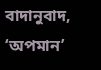বাদানুবাদ, ‘অপমান’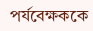পর্যবেক্ষককে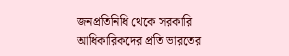জনপ্রতিনিধি থেকে সরকারি আধিকারিকদের প্রতি ভারতের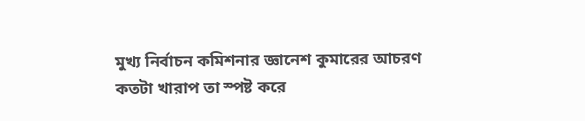মুখ্য নির্বাচন কমিশনার জ্ঞানেশ কুমারের আচরণ কতটা খারাপ তা স্পষ্ট করে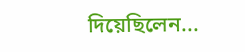দিয়েছিলেন...